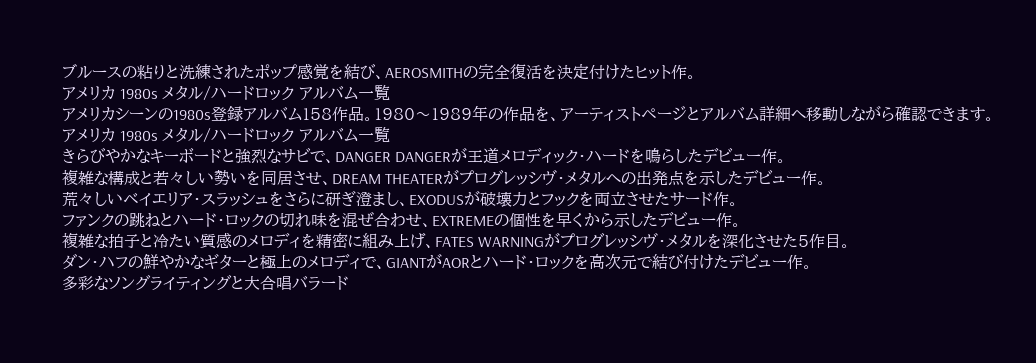ブルースの粘りと洗練されたポップ感覚を結び、AEROSMITHの完全復活を決定付けたヒット作。
アメリカ 1980s メタル/ハードロック アルバム一覧
アメリカシーンの1980s登録アルバム158作品。1980〜1989年の作品を、アーティストページとアルバム詳細へ移動しながら確認できます。
アメリカ 1980s メタル/ハードロック アルバム一覧
きらびやかなキーボードと強烈なサビで、DANGER DANGERが王道メロディック・ハードを鳴らしたデビュー作。
複雑な構成と若々しい勢いを同居させ、DREAM THEATERがプログレッシヴ・メタルへの出発点を示したデビュー作。
荒々しいベイエリア・スラッシュをさらに研ぎ澄まし、EXODUSが破壊力とフックを両立させたサード作。
ファンクの跳ねとハード・ロックの切れ味を混ぜ合わせ、EXTREMEの個性を早くから示したデビュー作。
複雑な拍子と冷たい質感のメロディを精密に組み上げ、FATES WARNINGがプログレッシヴ・メタルを深化させた5作目。
ダン・ハフの鮮やかなギターと極上のメロディで、GIANTがAORとハード・ロックを高次元で結び付けたデビュー作。
多彩なソングライティングと大合唱バラード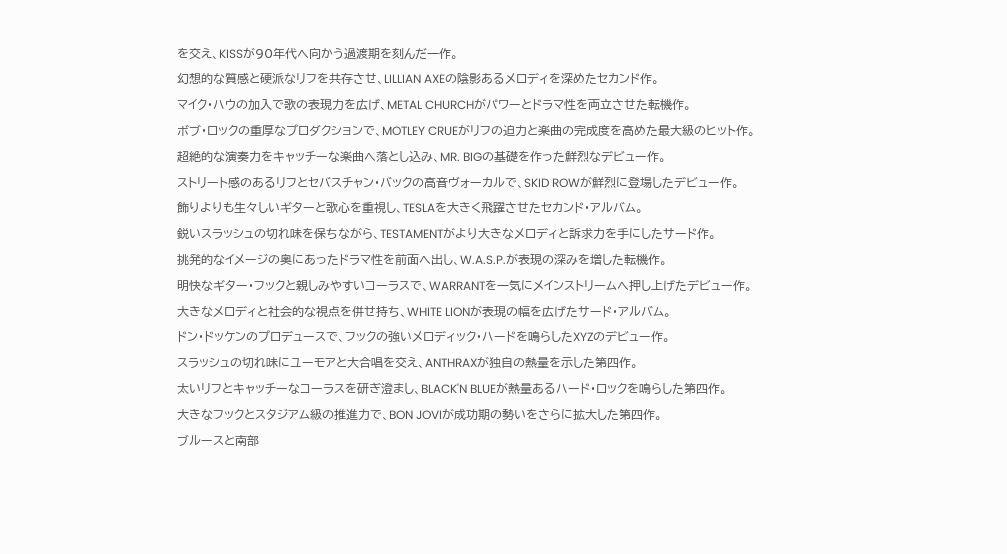を交え、KISSが90年代へ向かう過渡期を刻んだ一作。
幻想的な質感と硬派なリフを共存させ、LILLIAN AXEの陰影あるメロディを深めたセカンド作。
マイク・ハウの加入で歌の表現力を広げ、METAL CHURCHがパワーとドラマ性を両立させた転機作。
ボブ・ロックの重厚なプロダクションで、MOTLEY CRUEがリフの迫力と楽曲の完成度を高めた最大級のヒット作。
超絶的な演奏力をキャッチーな楽曲へ落とし込み、MR. BIGの基礎を作った鮮烈なデビュー作。
ストリート感のあるリフとセバスチャン・バックの高音ヴォーカルで、SKID ROWが鮮烈に登場したデビュー作。
飾りよりも生々しいギターと歌心を重視し、TESLAを大きく飛躍させたセカンド・アルバム。
鋭いスラッシュの切れ味を保ちながら、TESTAMENTがより大きなメロディと訴求力を手にしたサード作。
挑発的なイメージの奥にあったドラマ性を前面へ出し、W.A.S.P.が表現の深みを増した転機作。
明快なギター・フックと親しみやすいコーラスで、WARRANTを一気にメインストリームへ押し上げたデビュー作。
大きなメロディと社会的な視点を併せ持ち、WHITE LIONが表現の幅を広げたサード・アルバム。
ドン・ドッケンのプロデュースで、フックの強いメロディック・ハードを鳴らしたXYZのデビュー作。
スラッシュの切れ味にユーモアと大合唱を交え、ANTHRAXが独自の熱量を示した第四作。
太いリフとキャッチーなコーラスを研ぎ澄まし、BLACK'N BLUEが熱量あるハード・ロックを鳴らした第四作。
大きなフックとスタジアム級の推進力で、BON JOVIが成功期の勢いをさらに拡大した第四作。
ブルースと南部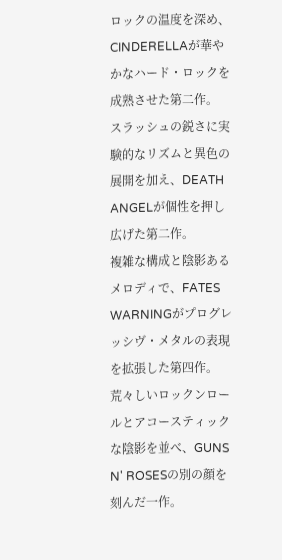ロックの温度を深め、CINDERELLAが華やかなハード・ロックを成熟させた第二作。
スラッシュの鋭さに実験的なリズムと異色の展開を加え、DEATH ANGELが個性を押し広げた第二作。
複雑な構成と陰影あるメロディで、FATES WARNINGがプログレッシヴ・メタルの表現を拡張した第四作。
荒々しいロックンロールとアコースティックな陰影を並べ、GUNS N' ROSESの別の顔を刻んだ一作。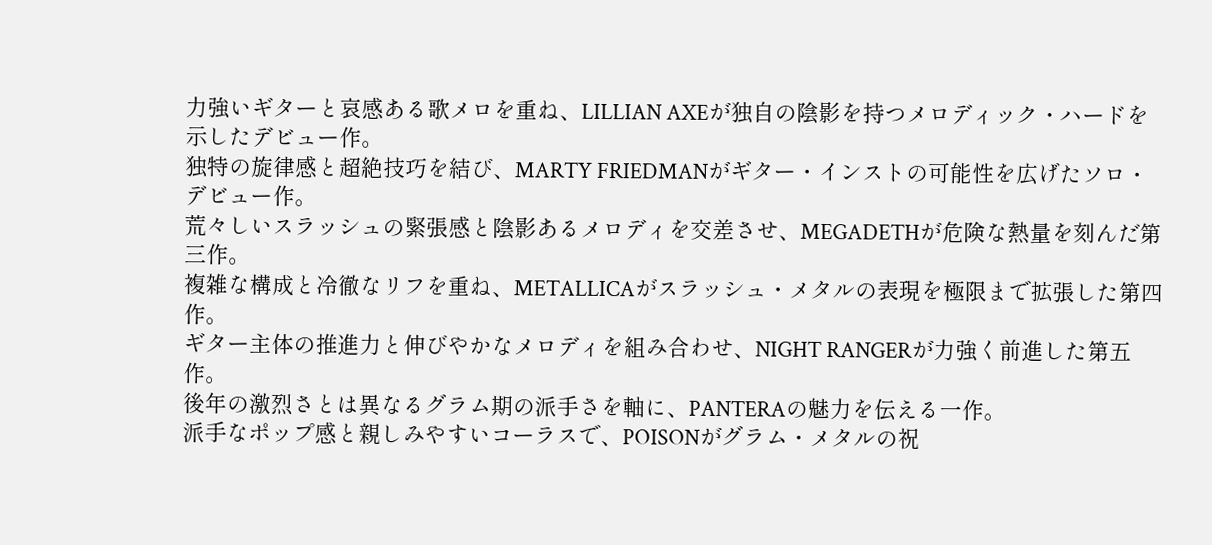力強いギターと哀感ある歌メロを重ね、LILLIAN AXEが独自の陰影を持つメロディック・ハードを示したデビュー作。
独特の旋律感と超絶技巧を結び、MARTY FRIEDMANがギター・インストの可能性を広げたソロ・デビュー作。
荒々しいスラッシュの緊張感と陰影あるメロディを交差させ、MEGADETHが危険な熱量を刻んだ第三作。
複雑な構成と冷徹なリフを重ね、METALLICAがスラッシュ・メタルの表現を極限まで拡張した第四作。
ギター主体の推進力と伸びやかなメロディを組み合わせ、NIGHT RANGERが力強く前進した第五作。
後年の激烈さとは異なるグラム期の派手さを軸に、PANTERAの魅力を伝える一作。
派手なポップ感と親しみやすいコーラスで、POISONがグラム・メタルの祝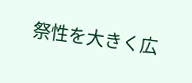祭性を大きく広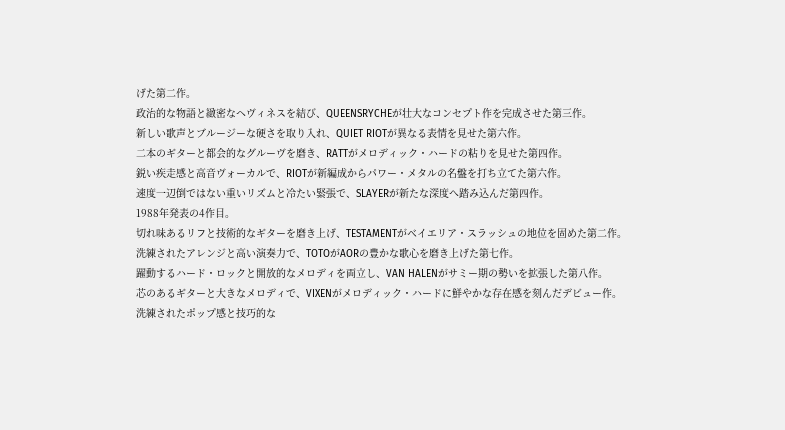げた第二作。
政治的な物語と緻密なヘヴィネスを結び、QUEENSRYCHEが壮大なコンセプト作を完成させた第三作。
新しい歌声とブルージーな硬さを取り入れ、QUIET RIOTが異なる表情を見せた第六作。
二本のギターと都会的なグルーヴを磨き、RATTがメロディック・ハードの粘りを見せた第四作。
鋭い疾走感と高音ヴォーカルで、RIOTが新編成からパワー・メタルの名盤を打ち立てた第六作。
速度一辺倒ではない重いリズムと冷たい緊張で、SLAYERが新たな深度へ踏み込んだ第四作。
1988年発表の4作目。
切れ味あるリフと技術的なギターを磨き上げ、TESTAMENTがベイエリア・スラッシュの地位を固めた第二作。
洗練されたアレンジと高い演奏力で、TOTOがAORの豊かな歌心を磨き上げた第七作。
躍動するハード・ロックと開放的なメロディを両立し、VAN HALENがサミー期の勢いを拡張した第八作。
芯のあるギターと大きなメロディで、VIXENがメロディック・ハードに鮮やかな存在感を刻んだデビュー作。
洗練されたポップ感と技巧的な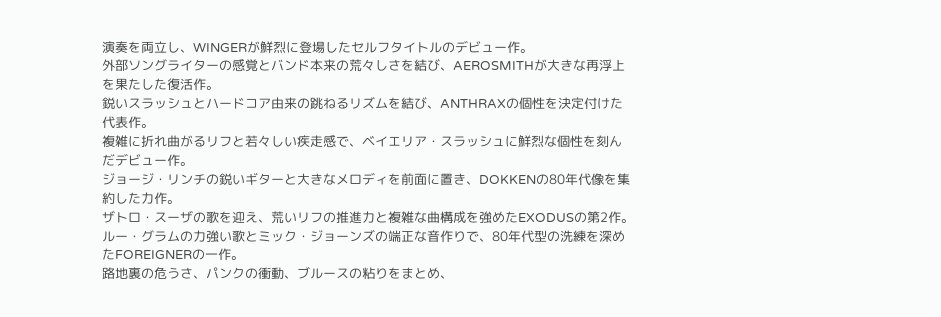演奏を両立し、WINGERが鮮烈に登場したセルフタイトルのデビュー作。
外部ソングライターの感覚とバンド本来の荒々しさを結び、AEROSMITHが大きな再浮上を果たした復活作。
鋭いスラッシュとハードコア由来の跳ねるリズムを結び、ANTHRAXの個性を決定付けた代表作。
複雑に折れ曲がるリフと若々しい疾走感で、ベイエリア・スラッシュに鮮烈な個性を刻んだデビュー作。
ジョージ・リンチの鋭いギターと大きなメロディを前面に置き、DOKKENの80年代像を集約した力作。
ザトロ・スーザの歌を迎え、荒いリフの推進力と複雑な曲構成を強めたEXODUSの第2作。
ルー・グラムの力強い歌とミック・ジョーンズの端正な音作りで、80年代型の洗練を深めたFOREIGNERの一作。
路地裏の危うさ、パンクの衝動、ブルースの粘りをまとめ、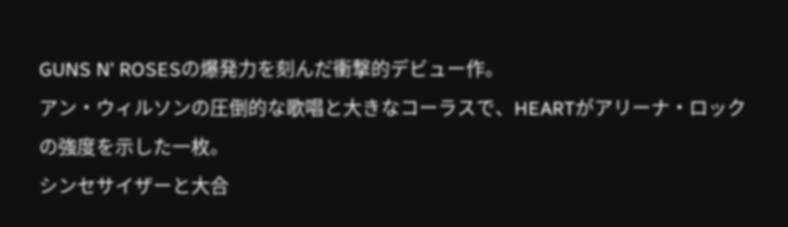GUNS N' ROSESの爆発力を刻んだ衝撃的デビュー作。
アン・ウィルソンの圧倒的な歌唱と大きなコーラスで、HEARTがアリーナ・ロックの強度を示した一枚。
シンセサイザーと大合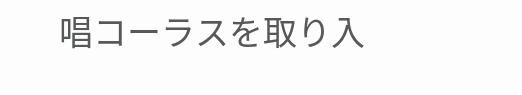唱コーラスを取り入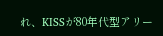れ、KISSが80年代型アリー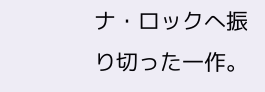ナ・ロックへ振り切った一作。